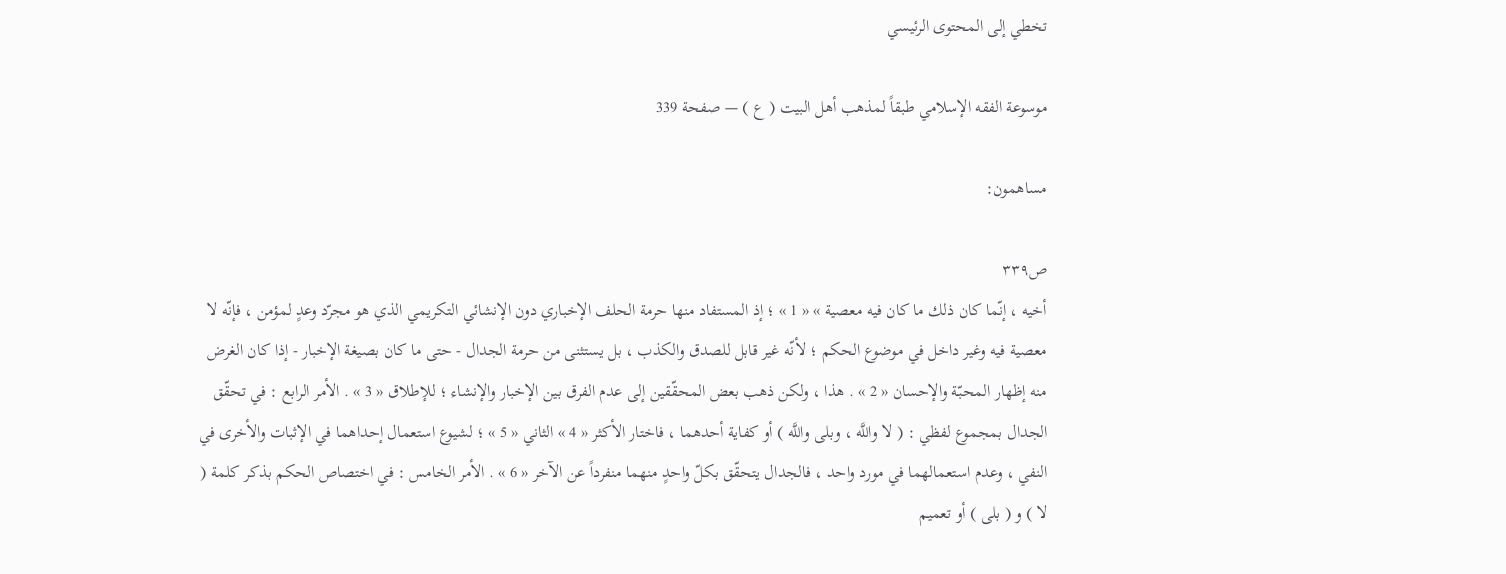تخطي إلى المحتوى الرئيسي

موسوعة الفقه الإسلامي طبقاً لمذهب أهل البيت ( ع ) — صفحة 339

مساهمون:

ص٣٣٩
أخيه ، إنّما كان ذلك ما كان فيه معصية » « 1 » ؛ إذ المستفاد منها حرمة الحلف الإخباري دون الإنشائي التكريمي الذي هو مجرّد وعدٍ لمؤمن ، فإنّه لا معصية فيه وغير داخل في موضوع الحكم ؛ لأنّه غير قابل للصدق والكذب ، بل يستثنى من حرمة الجدال - حتى ما كان بصيغة الإخبار - إذا كان الغرض منه إظهار المحبّة والإحسان « 2 » . هذا ، ولكن ذهب بعض المحقّقين إلى عدم الفرق بين الإخبار والإنشاء ؛ للإطلاق « 3 » . الأمر الرابع : في تحقّق الجدال بمجموع لفظي : ( لا واللَّه ، وبلى واللَّه ) أو كفاية أحدهما ، فاختار الأكثر « 4 » الثاني « 5 » ؛ لشيوع استعمال إحداهما في الإثبات والأخرى في النفي ، وعدم استعمالهما في مورد واحد ، فالجدال يتحقّق بكلّ واحدٍ منهما منفرداً عن الآخر « 6 » . الأمر الخامس : في اختصاص الحكم بذكر كلمة ( لا ) و ( بلى ) أو تعميم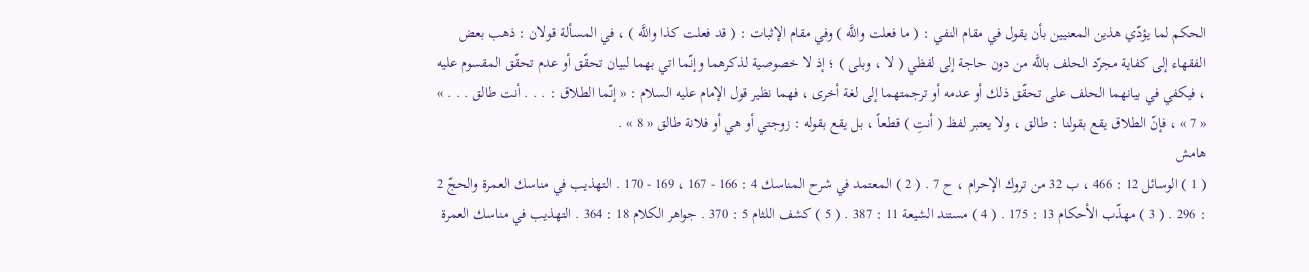الحكم لما يؤدّي هذين المعنيين بأن يقول في مقام النفي : ( ما فعلت واللَّه ) وفي مقام الإثبات : ( قد فعلت كذا واللَّه ) ، في المسألة قولان : ذهب بعض الفقهاء إلى كفاية مجرّد الحلف باللَّه من دون حاجة إلى لفظي ( لا ، وبلى ) ؛ إذ لا خصوصية لذكرهما وإنّما اتي بهما لبيان تحقّق أو عدم تحقّق المقسوم عليه ، فيكفي في بيانهما الحلف على تحقّق ذلك أو عدمه أو ترجمتهما إلى لغة أخرى ، فهما نظير قول الإمام عليه السلام : « إنّما الطلاق : . . . أنت طالق . . . » « 7 » ، فإنّ الطلاق يقع بقولنا : طالق ، ولا يعتبر لفظ ( أنتِ ) قطعاً ، بل يقع بقوله : زوجتي أو هي أو فلانة طالق « 8 » .
هامش
( 1 ) الوسائل 12 : 466 ، ب 32 من تروك الإحرام ، ح 7 . ( 2 ) المعتمد في شرح المناسك 4 : 166 - 167 ، 169 - 170 . التهذيب في مناسك العمرة والحجّ 2 : 296 . ( 3 ) مهذّب الأحكام 13 : 175 . ( 4 ) مستند الشيعة 11 : 387 . ( 5 ) كشف اللثام 5 : 370 . جواهر الكلام 18 : 364 . التهذيب في مناسك العمرة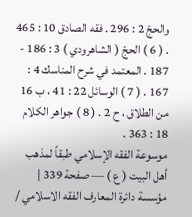والحجّ 2 : 296 . فقه الصادق 10 : 465 . ( 6 ) الحجّ ( الشاهرودي ) 3 : 186 - 187 . المعتمد في شرح المناسك 4 : 167 . ( 7 ) الوسائل 22 : 41 ، ب 16 من الطلاق ، ح 2 . ( 8 ) جواهر الكلام 18 : 363 .
موسوعة الفقه الإسلامي طبقاً لمذهب أهل البيت ( ع ) — صفحة 339 | مؤسسة دائرة المعارف الفقه الاسلامي /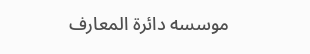موسسه دائرة المعارف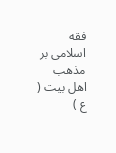فقه اسلامى بر مذهب اهل بيت ( ع )